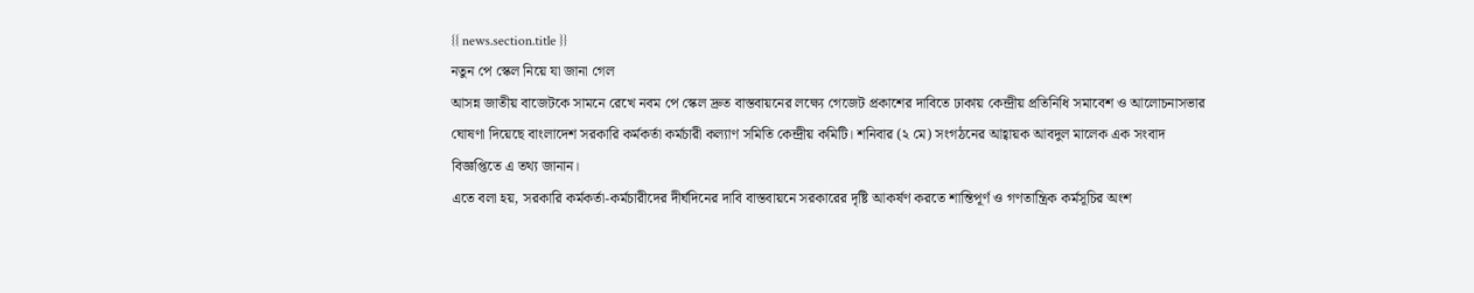{{ news.section.title }}
নতুন পে স্কেল নিয়ে যা জানা গেল
আসন্ন জাতীয় বাজেটকে সামনে রেখে নবম পে স্কেল দ্রুত বাস্তবায়নের লক্ষ্যে গেজেট প্রকাশের দাবিতে ঢাকায় কেন্দ্রীয় প্রতিনিধি সমাবেশ ও আলোচনাসভার ঘোষণা দিয়েছে বাংলাদেশ সরকারি কর্মকর্তা কর্মচারী কল্যাণ সমিতি কেন্দ্রীয় কমিটি। শনিবার (২ মে) সংগঠনের আহ্বায়ক আবদুল মালেক এক সংবাদ বিজ্ঞপ্তিতে এ তথ্য জানান।
এতে বলা হয়, সরকারি কর্মকর্তা-কর্মচারীদের দীর্ঘদিনের দাবি বাস্তবায়নে সরকারের দৃষ্টি আকর্ষণ করতে শান্তিপূর্ণ ও গণতান্ত্রিক কর্মসূচির অংশ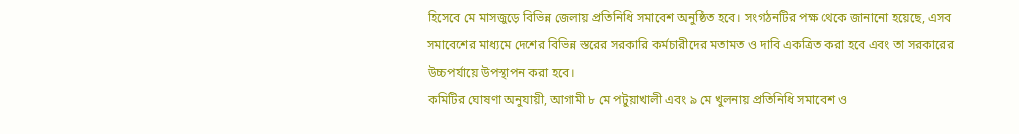হিসেবে মে মাসজুড়ে বিভিন্ন জেলায় প্রতিনিধি সমাবেশ অনুষ্ঠিত হবে। সংগঠনটির পক্ষ থেকে জানানো হয়েছে, এসব সমাবেশের মাধ্যমে দেশের বিভিন্ন স্তরের সরকারি কর্মচারীদের মতামত ও দাবি একত্রিত করা হবে এবং তা সরকারের উচ্চপর্যায়ে উপস্থাপন করা হবে।
কমিটির ঘোষণা অনুযায়ী, আগামী ৮ মে পটুয়াখালী এবং ৯ মে খুলনায় প্রতিনিধি সমাবেশ ও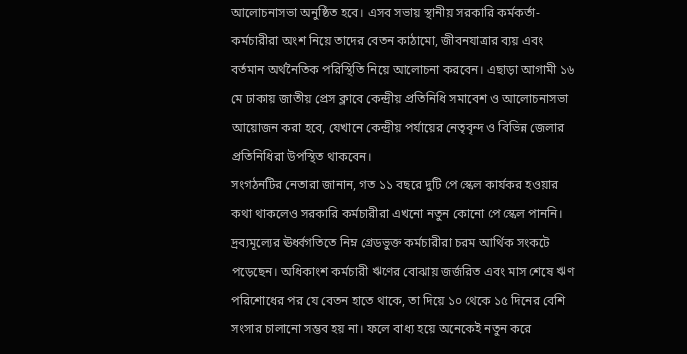আলোচনাসভা অনুষ্ঠিত হবে। এসব সভায় স্থানীয় সরকারি কর্মকর্তা-কর্মচারীরা অংশ নিয়ে তাদের বেতন কাঠামো, জীবনযাত্রার ব্যয় এবং বর্তমান অর্থনৈতিক পরিস্থিতি নিয়ে আলোচনা করবেন। এছাড়া আগামী ১৬ মে ঢাকায় জাতীয় প্রেস ক্লাবে কেন্দ্রীয় প্রতিনিধি সমাবেশ ও আলোচনাসভা আয়োজন করা হবে, যেখানে কেন্দ্রীয় পর্যায়ের নেতৃবৃন্দ ও বিভিন্ন জেলার প্রতিনিধিরা উপস্থিত থাকবেন।
সংগঠনটির নেতারা জানান, গত ১১ বছরে দুটি পে স্কেল কার্যকর হওয়ার কথা থাকলেও সরকারি কর্মচারীরা এখনো নতুন কোনো পে স্কেল পাননি। দ্রব্যমূল্যের ঊর্ধ্বগতিতে নিম্ন গ্রেডভুক্ত কর্মচারীরা চরম আর্থিক সংকটে পড়েছেন। অধিকাংশ কর্মচারী ঋণের বোঝায় জর্জরিত এবং মাস শেষে ঋণ পরিশোধের পর যে বেতন হাতে থাকে, তা দিয়ে ১০ থেকে ১৫ দিনের বেশি সংসার চালানো সম্ভব হয় না। ফলে বাধ্য হয়ে অনেকেই নতুন করে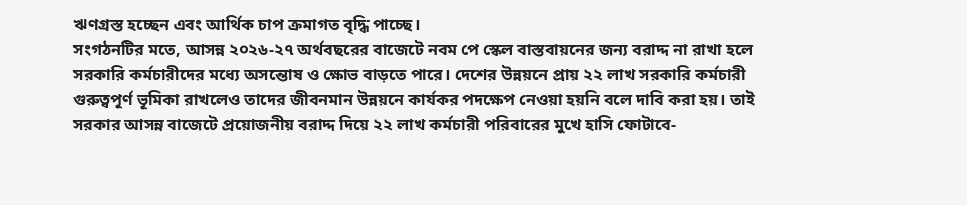ঋণগ্রস্ত হচ্ছেন এবং আর্থিক চাপ ক্রমাগত বৃদ্ধি পাচ্ছে।
সংগঠনটির মতে, আসন্ন ২০২৬-২৭ অর্থবছরের বাজেটে নবম পে স্কেল বাস্তবায়নের জন্য বরাদ্দ না রাখা হলে সরকারি কর্মচারীদের মধ্যে অসন্তোষ ও ক্ষোভ বাড়তে পারে। দেশের উন্নয়নে প্রায় ২২ লাখ সরকারি কর্মচারী গুরুত্বপূর্ণ ভূমিকা রাখলেও তাদের জীবনমান উন্নয়নে কার্যকর পদক্ষেপ নেওয়া হয়নি বলে দাবি করা হয়। তাই সরকার আসন্ন বাজেটে প্রয়োজনীয় বরাদ্দ দিয়ে ২২ লাখ কর্মচারী পরিবারের মুখে হাসি ফোটাবে-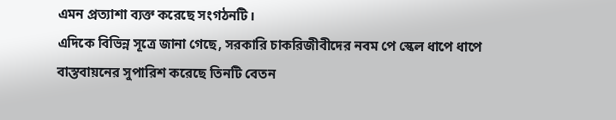এমন প্রত্যাশা ব্যক্ত করেছে সংগঠনটি।
এদিকে বিভিন্ন সূত্রে জানা গেছে, সরকারি চাকরিজীবীদের নবম পে স্কেল ধাপে ধাপে বাস্তবায়নের সুপারিশ করেছে তিনটি বেতন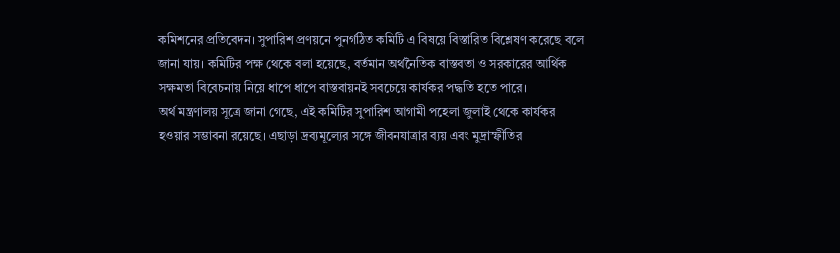কমিশনের প্রতিবেদন। সুপারিশ প্রণয়নে পুনর্গঠিত কমিটি এ বিষয়ে বিস্তারিত বিশ্লেষণ করেছে বলে জানা যায়। কমিটির পক্ষ থেকে বলা হয়েছে, বর্তমান অর্থনৈতিক বাস্তবতা ও সরকারের আর্থিক সক্ষমতা বিবেচনায় নিয়ে ধাপে ধাপে বাস্তবায়নই সবচেয়ে কার্যকর পদ্ধতি হতে পারে।
অর্থ মন্ত্রণালয় সূত্রে জানা গেছে, এই কমিটির সুপারিশ আগামী পহেলা জুলাই থেকে কার্যকর হওয়ার সম্ভাবনা রয়েছে। এছাড়া দ্রব্যমূল্যের সঙ্গে জীবনযাত্রার ব্যয় এবং মুদ্রাস্ফীতির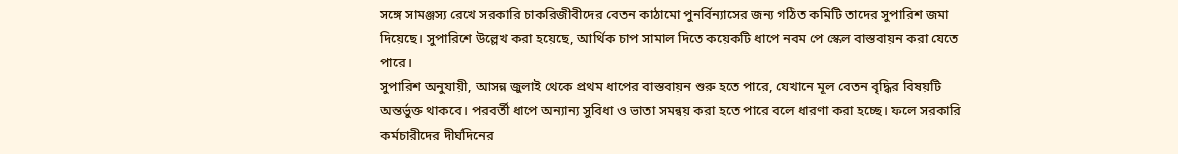সঙ্গে সামঞ্জস্য রেখে সরকারি চাকরিজীবীদের বেতন কাঠামো পুনর্বিন্যাসের জন্য গঠিত কমিটি তাদের সুপারিশ জমা দিয়েছে। সুপারিশে উল্লেখ করা হয়েছে, আর্থিক চাপ সামাল দিতে কয়েকটি ধাপে নবম পে স্কেল বাস্তবায়ন করা যেতে পারে।
সুপারিশ অনুযায়ী, আসন্ন জুলাই থেকে প্রথম ধাপের বাস্তবায়ন শুরু হতে পারে, যেখানে মূল বেতন বৃদ্ধির বিষয়টি অন্তর্ভুক্ত থাকবে। পরবর্তী ধাপে অন্যান্য সুবিধা ও ভাতা সমন্বয় করা হতে পারে বলে ধারণা করা হচ্ছে। ফলে সরকারি কর্মচারীদের দীর্ঘদিনের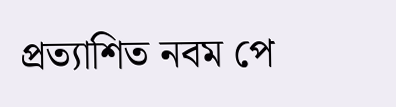প্রত্যাশিত নবম পে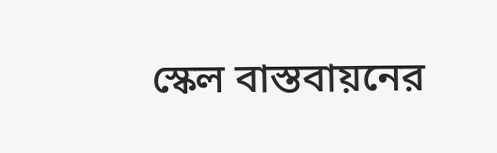স্কেল বাস্তবায়নের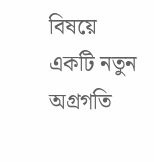বিষয়ে একটি নতুন অগ্রগতি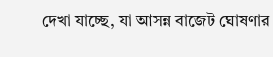দেখা যাচ্ছে, যা আসন্ন বাজেট ঘোষণার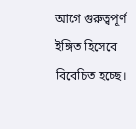আগে গুরুত্বপূর্ণ ইঙ্গিত হিসেবে বিবেচিত হচ্ছে।